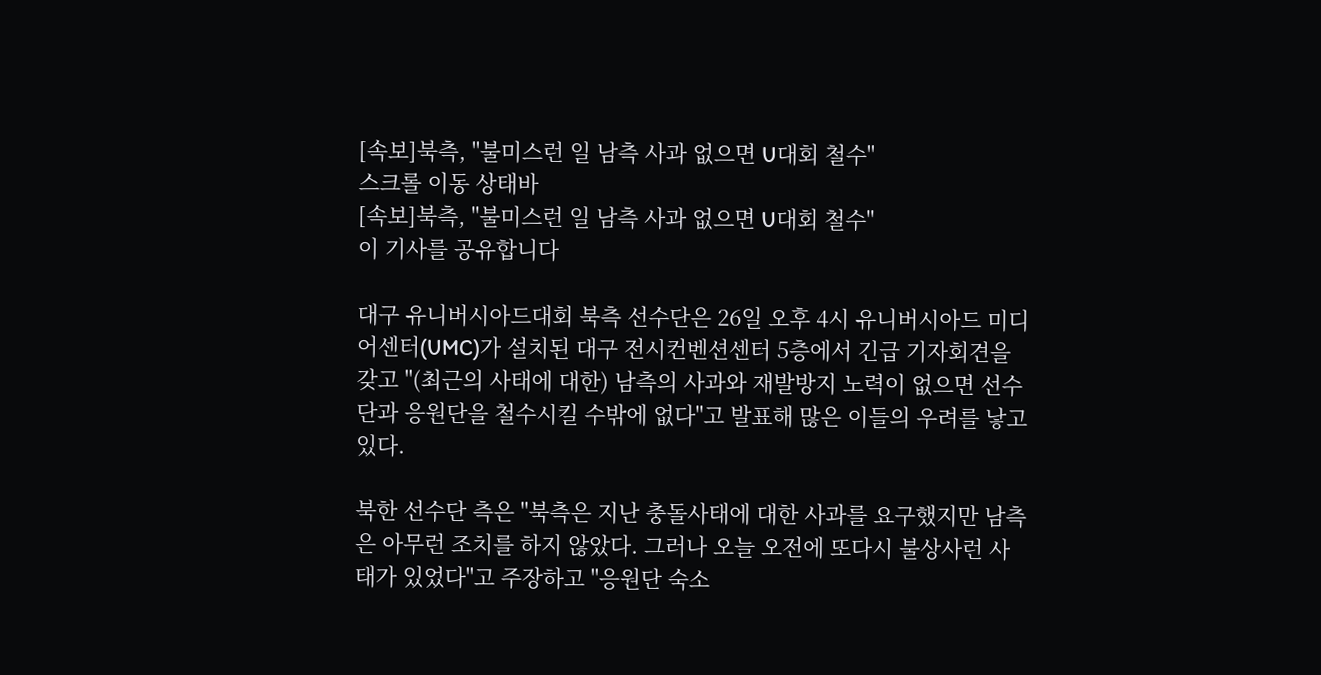[속보]북측, "불미스런 일 남측 사과 없으면 U대회 철수"
스크롤 이동 상태바
[속보]북측, "불미스런 일 남측 사과 없으면 U대회 철수"
이 기사를 공유합니다

대구 유니버시아드대회 북측 선수단은 26일 오후 4시 유니버시아드 미디어센터(UMC)가 설치된 대구 전시컨벤션센터 5층에서 긴급 기자회견을 갖고 "(최근의 사태에 대한) 남측의 사과와 재발방지 노력이 없으면 선수단과 응원단을 철수시킬 수밖에 없다"고 발표해 많은 이들의 우려를 낳고 있다.

북한 선수단 측은 "북측은 지난 충돌사태에 대한 사과를 요구했지만 남측은 아무런 조치를 하지 않았다. 그러나 오늘 오전에 또다시 불상사런 사태가 있었다"고 주장하고 "응원단 숙소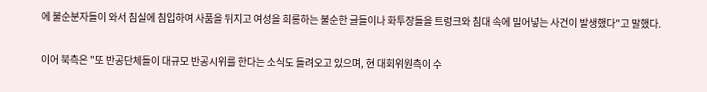에 불순분자들이 와서 침실에 침입하여 사품을 뒤지고 여성을 희롱하는 불순한 글들이나 화투장들을 트렁크와 침대 속에 밀어넣는 사건이 발생했다"고 말했다.

이어 북측은 "또 반공단체들이 대규모 반공시위를 한다는 소식도 들려오고 있으며, 현 대회위원측이 수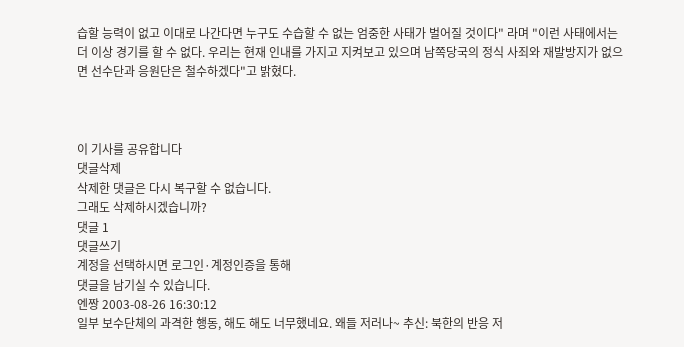습할 능력이 없고 이대로 나간다면 누구도 수습할 수 없는 엄중한 사태가 벌어질 것이다" 라며 "이런 사태에서는 더 이상 경기를 할 수 없다. 우리는 현재 인내를 가지고 지켜보고 있으며 남쪽당국의 정식 사죄와 재발방지가 없으면 선수단과 응원단은 철수하겠다"고 밝혔다.



이 기사를 공유합니다
댓글삭제
삭제한 댓글은 다시 복구할 수 없습니다.
그래도 삭제하시겠습니까?
댓글 1
댓글쓰기
계정을 선택하시면 로그인·계정인증을 통해
댓글을 남기실 수 있습니다.
엔짱 2003-08-26 16:30:12
일부 보수단체의 과격한 행동, 해도 해도 너무했네요. 왜들 저러나~ 추신: 북한의 반응 저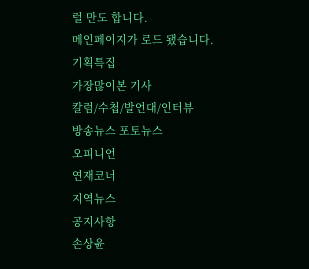럴 만도 합니다.
메인페이지가 로드 됐습니다.
기획특집
가장많이본 기사
칼럼/수첩/발언대/인터뷰
방송뉴스 포토뉴스
오피니언
연재코너
지역뉴스
공지사항
손상윤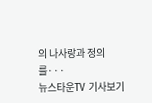의 나사랑과 정의를···
뉴스타운TV 기사보기